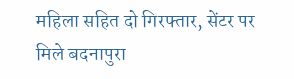महिला सहित दो गिरफ्तार, सेंटर पर मिले बदनापुरा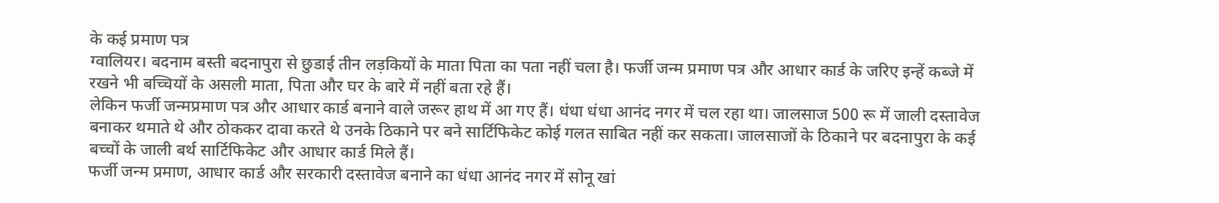के कई प्रमाण पत्र
ग्वालियर। बदनाम बस्ती बदनापुरा से छुडाई तीन लड़कियों के माता पिता का पता नहीं चला है। फर्जी जन्म प्रमाण पत्र और आधार कार्ड के जरिए इन्हें कब्जे में रखने भी बच्चियों के असली माता, पिता और घर के बारे में नहीं बता रहे हैं।
लेकिन फर्जी जन्मप्रमाण पत्र और आधार कार्ड बनाने वाले जरूर हाथ में आ गए हैं। धंधा धंधा आनंद नगर में चल रहा था। जालसाज 500 रू में जाली दस्तावेज बनाकर थमाते थे और ठोककर दावा करते थे उनके ठिकाने पर बने सार्टिफिकेट कोई गलत साबित नहीं कर सकता। जालसाजों के ठिकाने पर बदनापुरा के कई बच्चों के जाली बर्थ सार्टिफिकेट और आधार कार्ड मिले हैं।
फर्जी जन्म प्रमाण, आधार कार्ड और सरकारी दस्तावेज बनाने का धंधा आनंद नगर में सोनू खां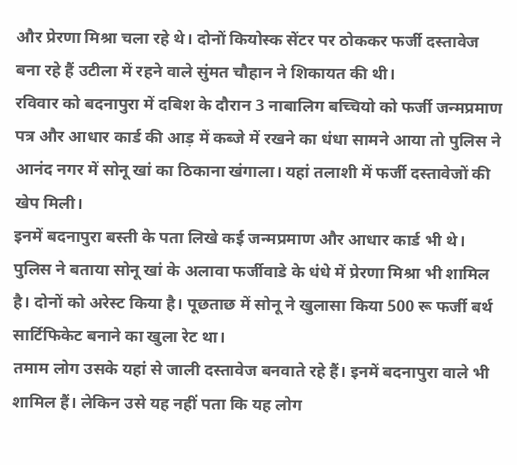और प्रेरणा मिश्रा चला रहे थे। दोनों कियोस्क सेंटर पर ठोककर फर्जी दस्तावेज बना रहे हैं उटीला में रहने वाले सुंमत चौहान ने शिकायत की थी।
रविवार को बदनापुरा में दबिश के दौरान 3 नाबालिग बच्चियो को फर्जी जन्मप्रमाण पत्र और आधार कार्ड की आड़ में कब्जे में रखने का धंधा सामने आया तो पुलिस ने आनंद नगर में सोनू खां का ठिकाना खंगाला। यहां तलाशी में फर्जी दस्तावेजों की खेप मिली।
इनमें बदनापुरा बस्ती के पता लिखे कई जन्मप्रमाण और आधार कार्ड भी थे। पुलिस ने बताया सोनू खां के अलावा फर्जीवाडे के धंधे में प्रेरणा मिश्रा भी शामिल है। दोनों को अरेस्ट किया है। पूछताछ में सोनू ने खुलासा किया 500 रू फर्जी बर्थ सार्टिफिकेट बनाने का खुला रेट था।
तमाम लोग उसके यहां से जाली दस्तावेज बनवाते रहे हैं। इनमें बदनापुरा वाले भी शामिल हैं। लेकिन उसे यह नहीं पता कि यह लोग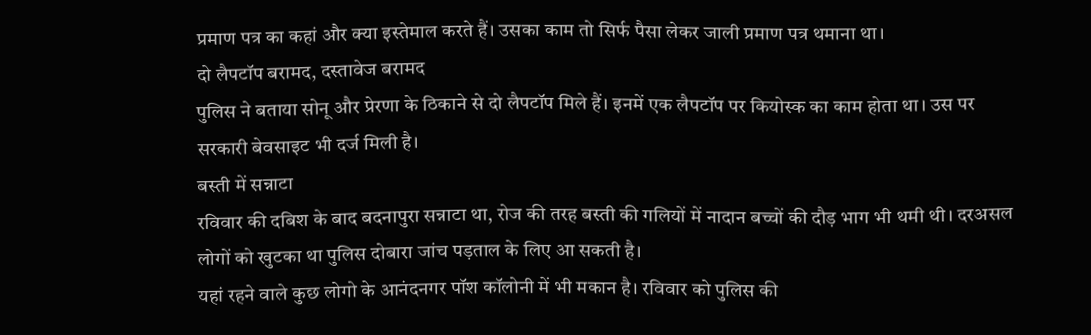प्रमाण पत्र का कहां और क्या इस्तेमाल करते हैं। उसका काम तो सिर्फ पैसा लेकर जाली प्रमाण पत्र थमाना था।
दो लैपटॉप बरामद, दस्तावेज बरामद
पुलिस ने बताया सोनू और प्रेरणा के ठिकाने से दो लैपटॉप मिले हैं। इनमें एक लैपटॉप पर कियोस्क का काम होता था। उस पर सरकारी बेवसाइट भी दर्ज मिली है।
बस्ती में सन्नाटा
रविवार की दबिश के बाद बदनापुरा सन्नाटा था, रोज की तरह बस्ती की गलियों में नादान बच्चों की दौड़ भाग भी थमी थी। दरअसल लोगों को खुटका था पुलिस दोबारा जांच पड़ताल के लिए आ सकती है।
यहां रहने वाले कुछ लोगो के आनंदनगर पॉश कॉलोनी में भी मकान है। रविवार को पुलिस की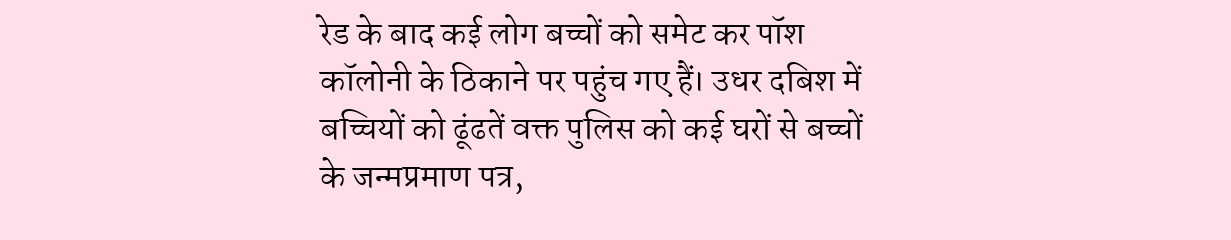रेड के बाद कई लोग बच्चों को समेट कर पॉश कॉलोनी के ठिकाने पर पहुंच गए हैं। उधर दबिश में बच्चियों को ढूंढतें वक्त पुलिस को कई घरों से बच्चों के जन्मप्रमाण पत्र,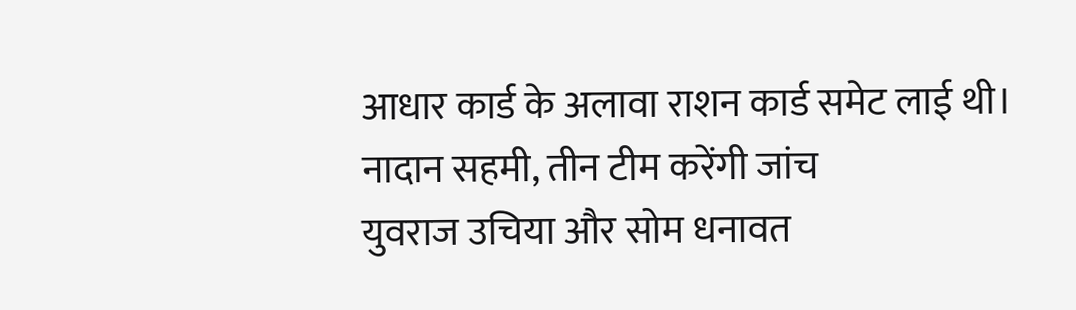आधार कार्ड के अलावा राशन कार्ड समेट लाई थी।
नादान सहमी, तीन टीम करेंगी जांच
युवराज उचिया और सोम धनावत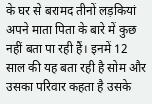के घर से बरामद तीनों लड़कियां अपने माता पिता के बारे में कुछ नहीं बता पा रही हैं। इनमें 12 साल की यह बता रही है सोम और उसका परिवार कहता है उसके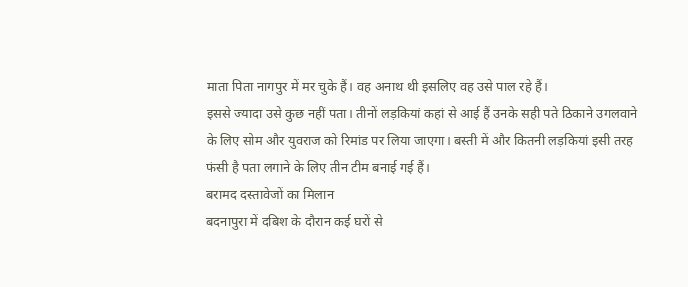माता पिता नागपुर में मर चुके हैं। वह अनाथ थी इसलिए वह उसे पाल रहे हैं।
इससे ज्यादा उसे कुछ नहीं पता। तीनों लड़कियां कहां से आई हैं उनके सही पते ठिकाने उगलवाने के लिए सोम और युवराज को रिमांड पर लिया जाएगा। बस्ती में और कितनी लड़कियां इसी तरह फंसी है पता लगाने के लिए तीन टीम बनाई गई हैं।
बरामद दस्तावेजों का मिलान
बदनापुरा में दबिश के दौरान कई घरों से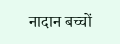नादान बच्चों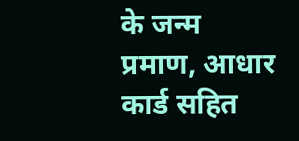के जन्म प्रमाण, आधार कार्ड सहित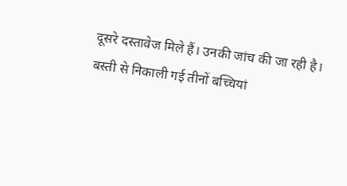दूसरे दस्तावेज मिले हैं। उनकी जांच की जा रही है। बस्ती से निकाली गई तीनों बच्चियां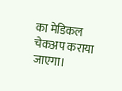का मेडिकल चेकअप कराया जाएगा।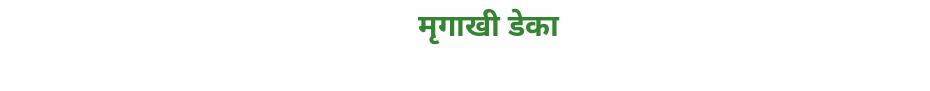मृगाखी डेका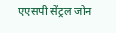एएसपी सेंट्रल जोन